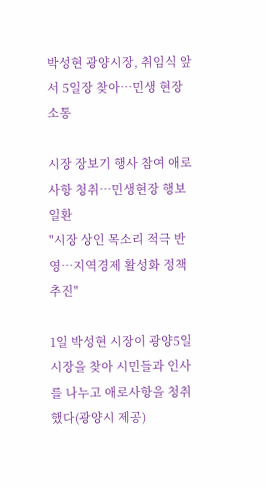박성현 광양시장, 취임식 앞서 5일장 찾아…민생 현장 소통

시장 장보기 행사 참여 애로사항 청취…민생현장 행보 일환
"시장 상인 목소리 적극 반영…지역경제 활성화 정책 추진"

1일 박성현 시장이 광양5일시장을 찾아 시민들과 인사를 나누고 애로사항을 청취했다(광양시 제공)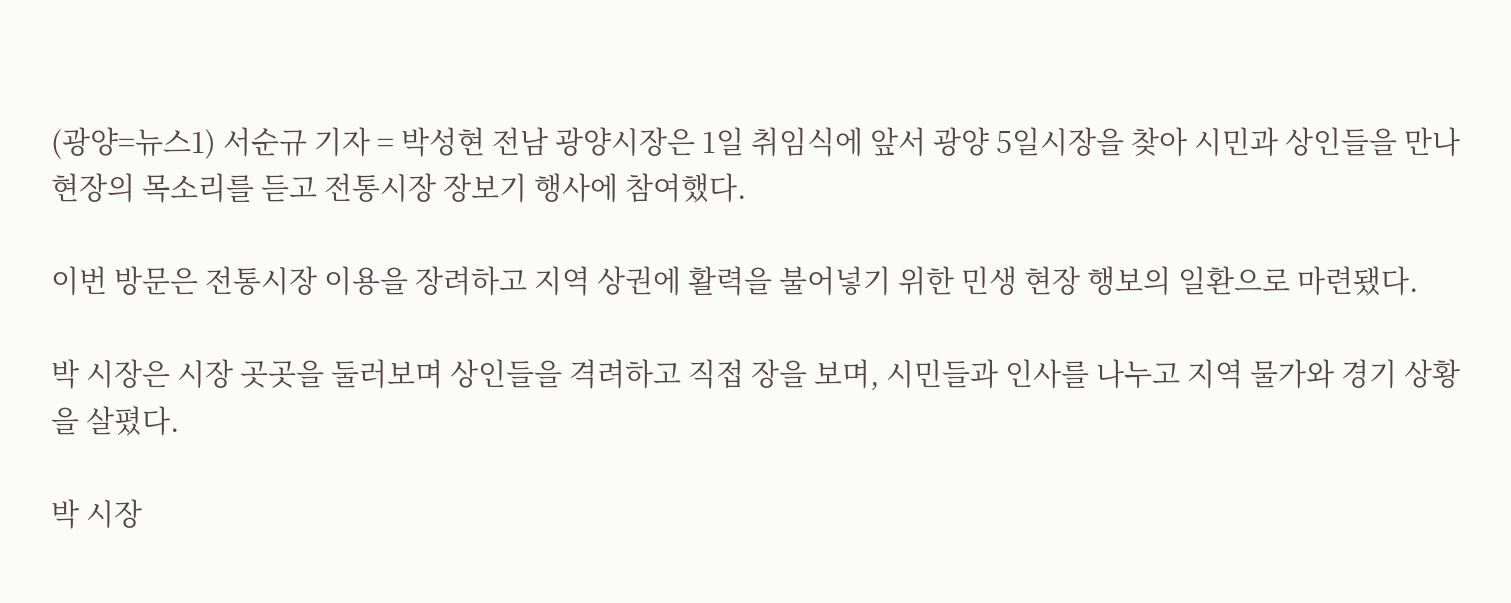(광양=뉴스1) 서순규 기자 = 박성현 전남 광양시장은 1일 취임식에 앞서 광양 5일시장을 찾아 시민과 상인들을 만나 현장의 목소리를 듣고 전통시장 장보기 행사에 참여했다.

이번 방문은 전통시장 이용을 장려하고 지역 상권에 활력을 불어넣기 위한 민생 현장 행보의 일환으로 마련됐다.

박 시장은 시장 곳곳을 둘러보며 상인들을 격려하고 직접 장을 보며, 시민들과 인사를 나누고 지역 물가와 경기 상황을 살폈다.

박 시장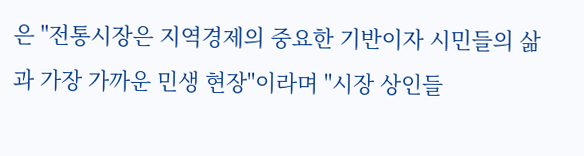은 "전통시장은 지역경제의 중요한 기반이자 시민들의 삶과 가장 가까운 민생 현장"이라며 "시장 상인들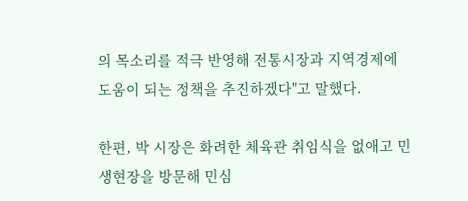의 목소리를 적극 반영해 전통시장과 지역경제에 도움이 되는 정책을 추진하겠다"고 말했다.

한편, 박 시장은 화려한 체육관 취임식을 없애고 민생현장을 방문해 민심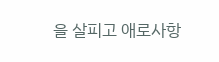을 살피고 애로사항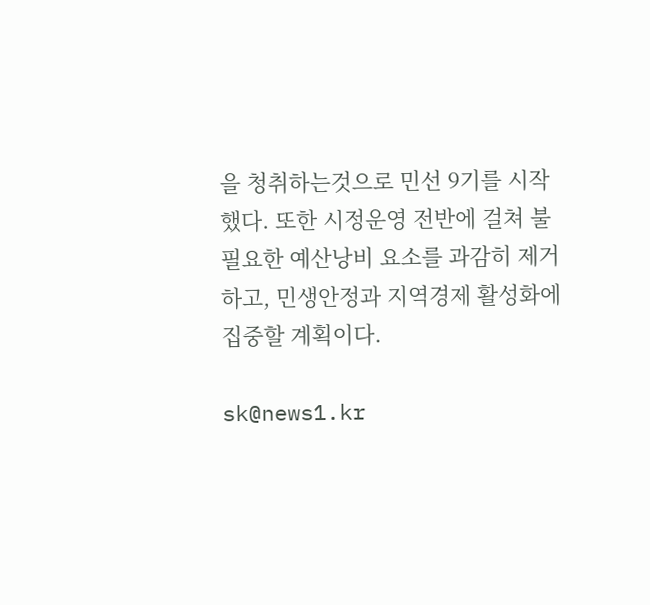을 청취하는것으로 민선 9기를 시작했다. 또한 시정운영 전반에 걸쳐 불필요한 예산낭비 요소를 과감히 제거하고, 민생안정과 지역경제 활성화에 집중할 계획이다.

sk@news1.kr